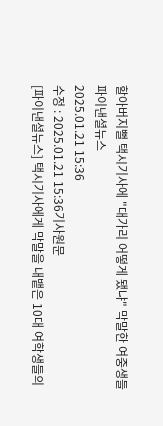할아버지뻘 택시기사에 "대가리 어떻게 됐냐" 막말한 여중생들
파이낸셜뉴스
2025.01.21 15:36
수정 : 2025.01.21 15:36기사원문
[파이낸셜뉴스] 택시기사에게 막말을 내뱉은 10대 여학생들의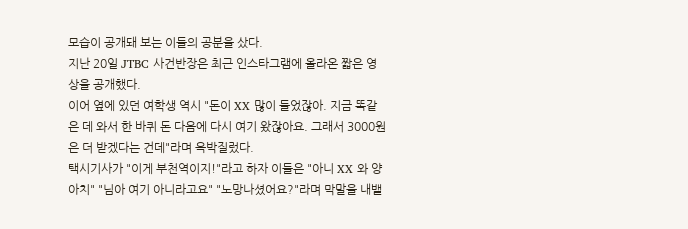모습이 공개돼 보는 이들의 공분을 샀다.
지난 20일 JTBC 사건반장은 최근 인스타그램에 올라온 짧은 영상을 공개했다.
이어 옆에 있던 여학생 역시 "돈이 XX 많이 들었잖아. 지금 똑같은 데 와서 한 바퀴 돈 다음에 다시 여기 왔잖아요. 그래서 3000원은 더 받겠다는 건데"라며 윽박질렀다.
택시기사가 "이게 부천역이지!"라고 하자 이들은 "아니 XX 와 양아치" "님아 여기 아니라고요" "노망나셨어요?"라며 막말을 내뱉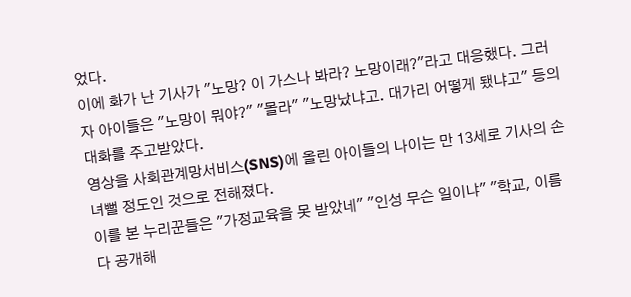었다.
이에 화가 난 기사가 "노망? 이 가스나 봐라? 노망이래?"라고 대응했다. 그러자 아이들은 "노망이 뭐야?" "몰라" "노망났냐고. 대가리 어떻게 됐냐고" 등의 대화를 주고받았다.
영상을 사회관계망서비스(SNS)에 올린 아이들의 나이는 만 13세로 기사의 손녀뻘 정도인 것으로 전해졌다.
이를 본 누리꾼들은 "가정교육을 못 받았네" "인성 무슨 일이냐" "학교, 이름 다 공개해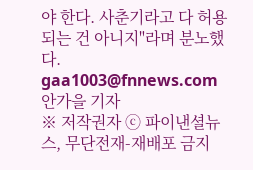야 한다. 사춘기라고 다 허용되는 건 아니지"라며 분노했다.
gaa1003@fnnews.com 안가을 기자
※ 저작권자 ⓒ 파이낸셜뉴스, 무단전재-재배포 금지